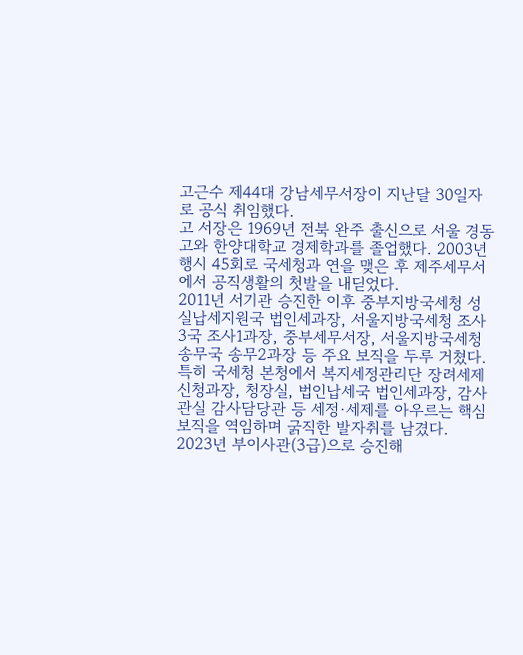고근수 제44대 강남세무서장이 지난달 30일자로 공식 취임했다.
고 서장은 1969년 전북 완주 출신으로 서울 경동고와 한양대학교 경제학과를 졸업했다. 2003년 행시 45회로 국세청과 연을 맺은 후 제주세무서에서 공직생활의 첫발을 내딛었다.
2011년 서기관 승진한 이후 중부지방국세청 성실납세지원국 법인세과장, 서울지방국세청 조사3국 조사1과장, 중부세무서장, 서울지방국세청 송무국 송무2과장 등 주요 보직을 두루 거쳤다.
특히 국세청 본청에서 복지세정관리단 장려세제신청과장, 청장실, 법인납세국 법인세과장, 감사관실 감사담당관 등 세정·세제를 아우르는 핵심 보직을 역임하며 굵직한 발자취를 남겼다.
2023년 부이사관(3급)으로 승진해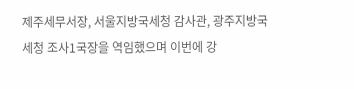제주세무서장, 서울지방국세청 감사관, 광주지방국세청 조사1국장을 역임했으며 이번에 강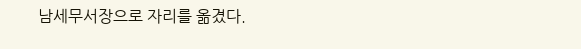남세무서장으로 자리를 옮겼다.